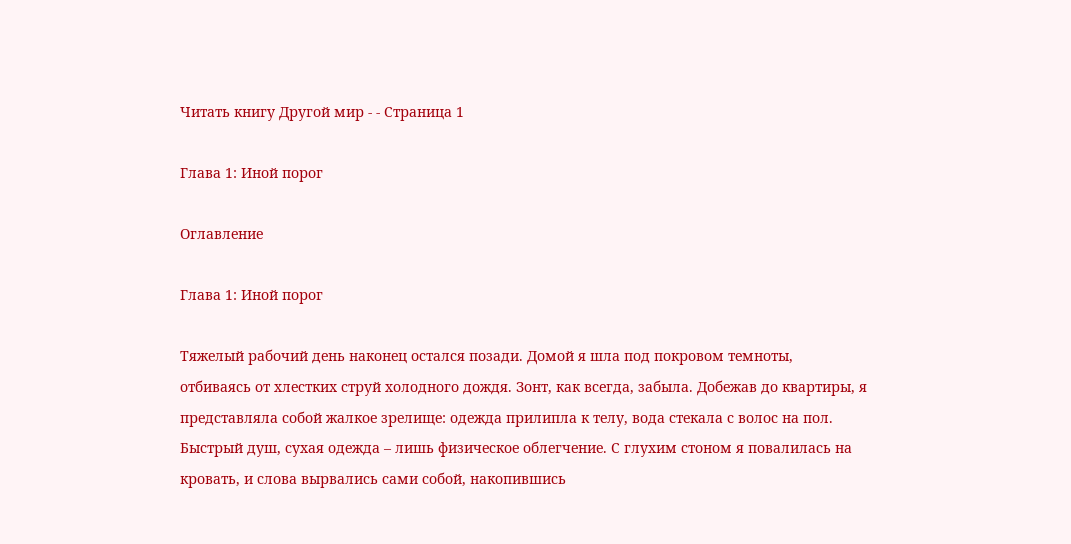Читать книгу Другой мир - - Страница 1

Глава 1: Иной порог

Оглавление

Глава 1: Иной порог

Тяжелый рабочий день наконец остался позади. Домой я шла под покровом темноты, отбиваясь от хлестких струй холодного дождя. Зонт, как всегда, забыла. Добежав до квартиры, я представляла собой жалкое зрелище: одежда прилипла к телу, вода стекала с волос на пол. Быстрый душ, сухая одежда – лишь физическое облегчение. С глухим стоном я повалилась на кровать, и слова вырвались сами собой, накопившись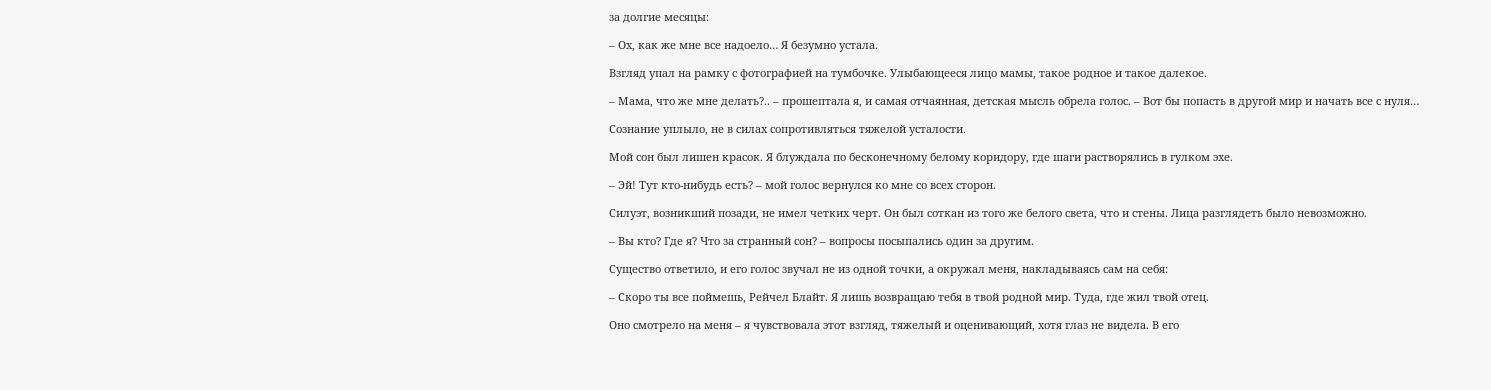за долгие месяцы:

– Ох, как же мне все надоело… Я безумно устала.

Взгляд упал на рамку с фотографией на тумбочке. Улыбающееся лицо мамы, такое родное и такое далекое.

– Мама, что же мне делать?.. – прошептала я, и самая отчаянная, детская мысль обрела голос. – Вот бы попасть в другой мир и начать все с нуля…

Сознание уплыло, не в силах сопротивляться тяжелой усталости.

Мой сон был лишен красок. Я блуждала по бесконечному белому коридору, где шаги растворялись в гулком эхе.

– Эй! Тут кто-нибудь есть? – мой голос вернулся ко мне со всех сторон.

Силуэт, возникший позади, не имел четких черт. Он был соткан из того же белого света, что и стены. Лица разглядеть было невозможно.

– Вы кто? Где я? Что за странный сон? – вопросы посыпались один за другим.

Существо ответило, и его голос звучал не из одной точки, а окружал меня, накладываясь сам на себя:

– Скоро ты все поймешь, Рейчел Блайт. Я лишь возвращаю тебя в твой родной мир. Туда, где жил твой отец.

Оно смотрело на меня – я чувствовала этот взгляд, тяжелый и оценивающий, хотя глаз не видела. В его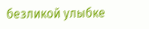безликой улыбке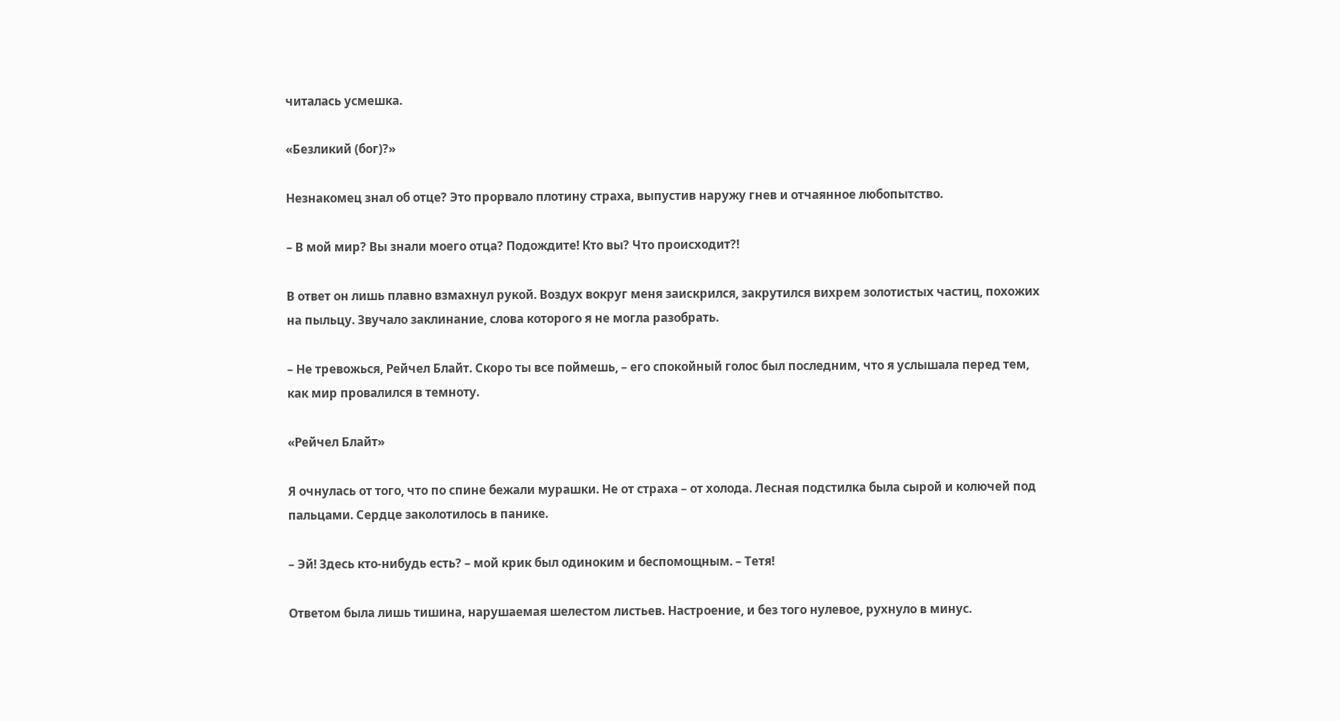читалась усмешка.

«Безликий (бог)?»

Незнакомец знал об отце? Это прорвало плотину страха, выпустив наружу гнев и отчаянное любопытство.

– В мой мир? Вы знали моего отца? Подождите! Кто вы? Что происходит?!

В ответ он лишь плавно взмахнул рукой. Воздух вокруг меня заискрился, закрутился вихрем золотистых частиц, похожих на пыльцу. Звучало заклинание, слова которого я не могла разобрать.

– Не тревожься, Рейчел Блайт. Скоро ты все поймешь, – его спокойный голос был последним, что я услышала перед тем, как мир провалился в темноту.

«Рейчел Блайт»

Я очнулась от того, что по спине бежали мурашки. Не от страха – от холода. Лесная подстилка была сырой и колючей под пальцами. Сердце заколотилось в панике.

– Эй! Здесь кто-нибудь есть? – мой крик был одиноким и беспомощным. – Тетя!

Ответом была лишь тишина, нарушаемая шелестом листьев. Настроение, и без того нулевое, рухнуло в минус.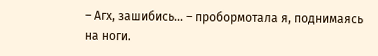– Агх, зашибись… – пробормотала я, поднимаясь на ноги.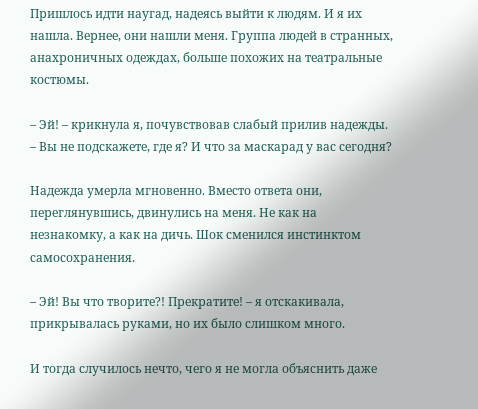Пришлось идти наугад, надеясь выйти к людям. И я их нашла. Вернее, они нашли меня. Группа людей в странных, анахроничных одеждах, больше похожих на театральные костюмы.

– Эй! – крикнула я, почувствовав слабый прилив надежды. – Вы не подскажете, где я? И что за маскарад у вас сегодня?

Надежда умерла мгновенно. Вместо ответа они, переглянувшись, двинулись на меня. Не как на незнакомку, а как на дичь. Шок сменился инстинктом самосохранения.

– Эй! Вы что творите?! Прекратите! – я отскакивала, прикрывалась руками, но их было слишком много.

И тогда случилось нечто, чего я не могла объяснить даже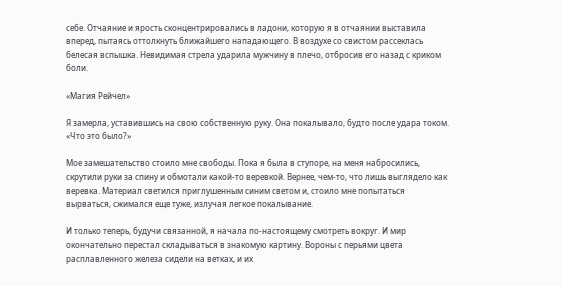себе. Отчаяние и ярость сконцентрировались в ладони, которую я в отчаянии выставила вперед, пытаясь оттолкнуть ближайшего нападающего. В воздухе со свистом рассеклась белесая вспышка. Невидимая стрела ударила мужчину в плечо, отбросив его назад с криком боли.

«Магия Рейчел»

Я замерла, уставившись на свою собственную руку. Она покалывало, будто после удара током. «Что это было?»

Мое замешательство стоило мне свободы. Пока я была в ступоре, на меня набросились, скрутили руки за спину и обмотали какой-то веревкой. Вернее, чем-то, что лишь выглядело как веревка. Материал светился приглушенным синим светом и, стоило мне попытаться вырваться, сжимался еще туже, излучая легкое покалывание.

И только теперь, будучи связанной, я начала по-настоящему смотреть вокруг. И мир окончательно перестал складываться в знакомую картину. Вороны с перьями цвета расплавленного железа сидели на ветках, и их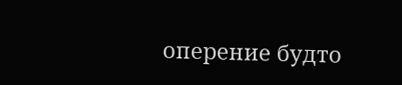оперение будто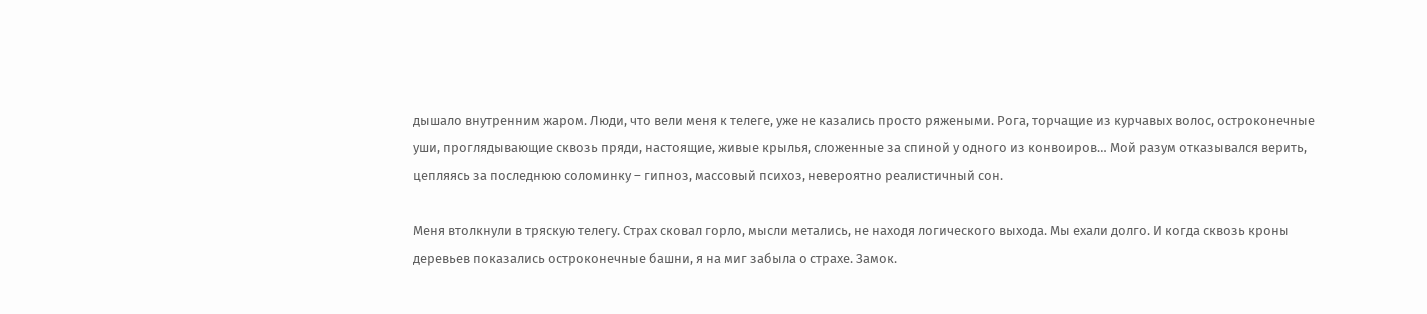дышало внутренним жаром. Люди, что вели меня к телеге, уже не казались просто ряжеными. Рога, торчащие из курчавых волос, остроконечные уши, проглядывающие сквозь пряди, настоящие, живые крылья, сложенные за спиной у одного из конвоиров… Мой разум отказывался верить, цепляясь за последнюю соломинку – гипноз, массовый психоз, невероятно реалистичный сон.

Меня втолкнули в тряскую телегу. Страх сковал горло, мысли метались, не находя логического выхода. Мы ехали долго. И когда сквозь кроны деревьев показались остроконечные башни, я на миг забыла о страхе. Замок.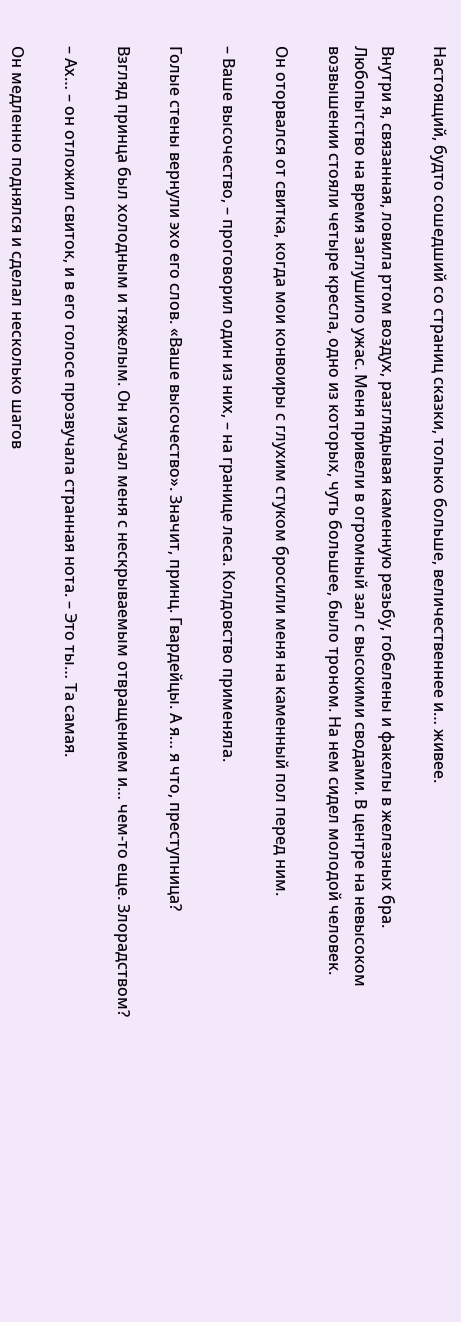Настоящий, будто сошедший со страниц сказки, только больше, величественнее и… живее.

Внутри я, связанная, ловила ртом воздух, разглядывая каменную резьбу, гобелены и факелы в железных бра. Любопытство на время заглушило ужас. Меня привели в огромный зал с высокими сводами. В центре на невысоком возвышении стояли четыре кресла, одно из которых, чуть большее, было троном. На нем сидел молодой человек.

Он оторвался от свитка, когда мои конвоиры с глухим стуком бросили меня на каменный пол перед ним.

– Ваше высочество, – проговорил один из них, – на границе леса. Колдовство применяла.

Голые стены вернули эхо его слов. «Ваше высочество». Значит, принц. Гвардейцы. А я… я что, преступница?

Взгляд принца был холодным и тяжелым. Он изучал меня с нескрываемым отвращением и… чем-то еще. Злорадством?

– Ах… – он отложил свиток, и в его голосе прозвучала странная нота. – Это ты… Та самая.

Он медленно поднялся и сделал несколько шагов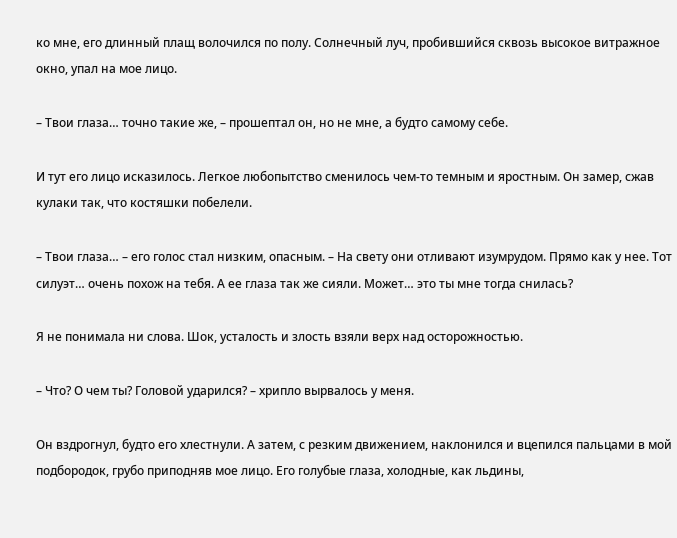ко мне, его длинный плащ волочился по полу. Солнечный луч, пробившийся сквозь высокое витражное окно, упал на мое лицо.

– Твои глаза… точно такие же, – прошептал он, но не мне, а будто самому себе.

И тут его лицо исказилось. Легкое любопытство сменилось чем-то темным и яростным. Он замер, сжав кулаки так, что костяшки побелели.

– Твои глаза… – его голос стал низким, опасным. – На свету они отливают изумрудом. Прямо как у нее. Тот силуэт… очень похож на тебя. А ее глаза так же сияли. Может… это ты мне тогда снилась?

Я не понимала ни слова. Шок, усталость и злость взяли верх над осторожностью.

– Что? О чем ты? Головой ударился? – хрипло вырвалось у меня.

Он вздрогнул, будто его хлестнули. А затем, с резким движением, наклонился и вцепился пальцами в мой подбородок, грубо приподняв мое лицо. Его голубые глаза, холодные, как льдины,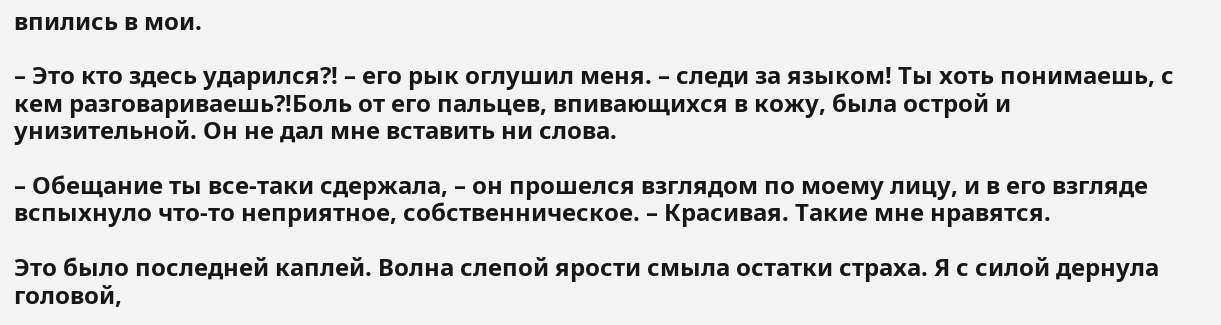впились в мои.

– Это кто здесь ударился?! – его рык оглушил меня. – следи за языком! Ты хоть понимаешь, с кем разговариваешь?!Боль от его пальцев, впивающихся в кожу, была острой и унизительной. Он не дал мне вставить ни слова.

– Обещание ты все-таки сдержала, – он прошелся взглядом по моему лицу, и в его взгляде вспыхнуло что-то неприятное, собственническое. – Красивая. Такие мне нравятся.

Это было последней каплей. Волна слепой ярости смыла остатки страха. Я с силой дернула головой,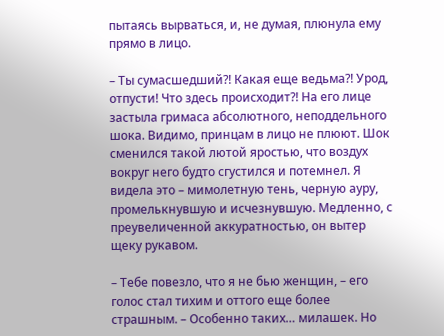пытаясь вырваться, и, не думая, плюнула ему прямо в лицо.

– Ты сумасшедший?! Какая еще ведьма?! Урод, отпусти! Что здесь происходит?! На его лице застыла гримаса абсолютного, неподдельного шока. Видимо, принцам в лицо не плюют. Шок сменился такой лютой яростью, что воздух вокруг него будто сгустился и потемнел. Я видела это – мимолетную тень, черную ауру, промелькнувшую и исчезнувшую. Медленно, с преувеличенной аккуратностью, он вытер щеку рукавом.

– Тебе повезло, что я не бью женщин, – его голос стал тихим и оттого еще более страшным. – Особенно таких… милашек. Но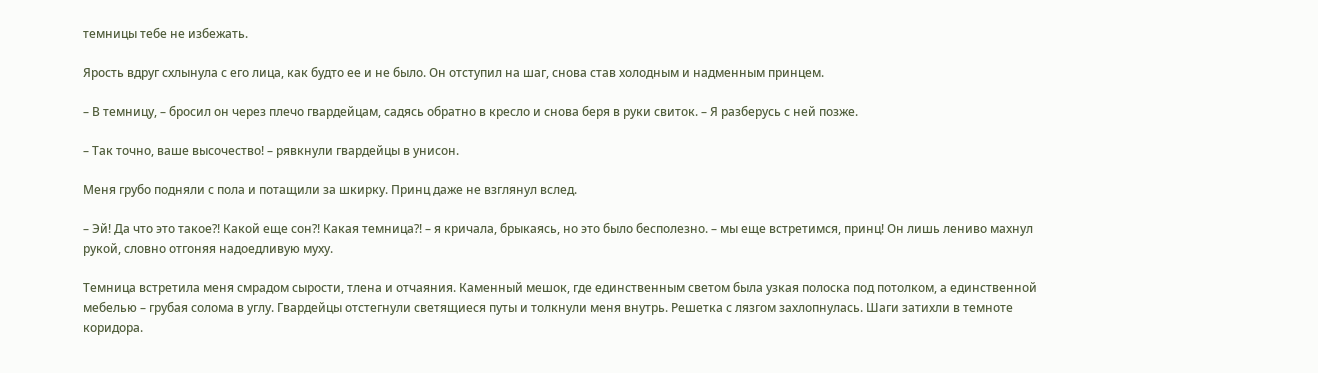темницы тебе не избежать.

Ярость вдруг схлынула с его лица, как будто ее и не было. Он отступил на шаг, снова став холодным и надменным принцем.

– В темницу, – бросил он через плечо гвардейцам, садясь обратно в кресло и снова беря в руки свиток. – Я разберусь с ней позже.

– Так точно, ваше высочество! – рявкнули гвардейцы в унисон.

Меня грубо подняли с пола и потащили за шкирку. Принц даже не взглянул вслед.

– Эй! Да что это такое?! Какой еще сон?! Какая темница?! – я кричала, брыкаясь, но это было бесполезно. – мы еще встретимся, принц! Он лишь лениво махнул рукой, словно отгоняя надоедливую муху.

Темница встретила меня смрадом сырости, тлена и отчаяния. Каменный мешок, где единственным светом была узкая полоска под потолком, а единственной мебелью – грубая солома в углу. Гвардейцы отстегнули светящиеся путы и толкнули меня внутрь. Решетка с лязгом захлопнулась. Шаги затихли в темноте коридора.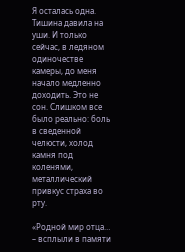Я осталась одна. Тишина давила на уши. И только сейчас, в ледяном одиночестве камеры, до меня начало медленно доходить. Это не сон. Слишком все было реально: боль в сведенной челюсти, холод камня под коленями, металлический привкус страха во рту.

«Родной мир отца… – всплыли в памяти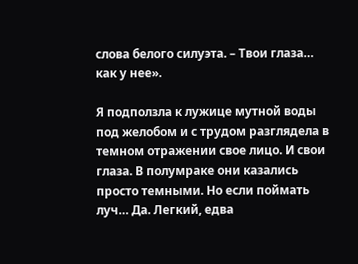слова белого силуэта. – Твои глаза… как у нее».

Я подползла к лужице мутной воды под желобом и с трудом разглядела в темном отражении свое лицо. И свои глаза. В полумраке они казались просто темными. Но если поймать луч… Да. Легкий, едва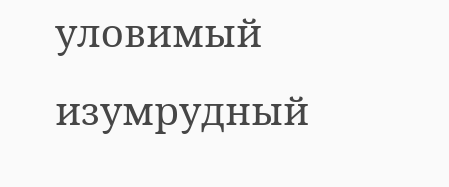уловимый изумрудный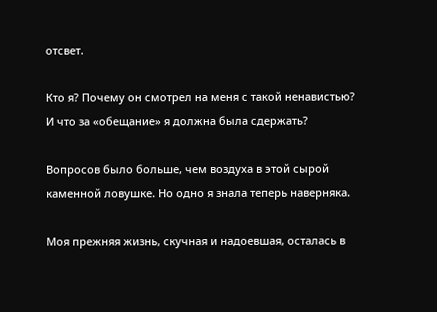отсвет.

Кто я? Почему он смотрел на меня с такой ненавистью? И что за «обещание» я должна была сдержать?

Вопросов было больше, чем воздуха в этой сырой каменной ловушке. Но одно я знала теперь наверняка.

Моя прежняя жизнь, скучная и надоевшая, осталась в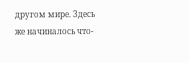другом мире. Здесь же начиналось что-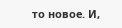то новое. И,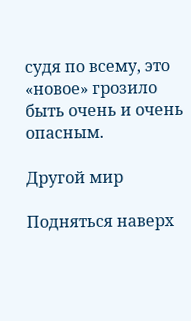судя по всему, это «новое» грозило быть очень и очень опасным.

Другой мир

Подняться наверх